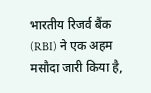भारतीय रिजर्व बैंक (RBI) ने एक अहम मसौदा जारी किया है,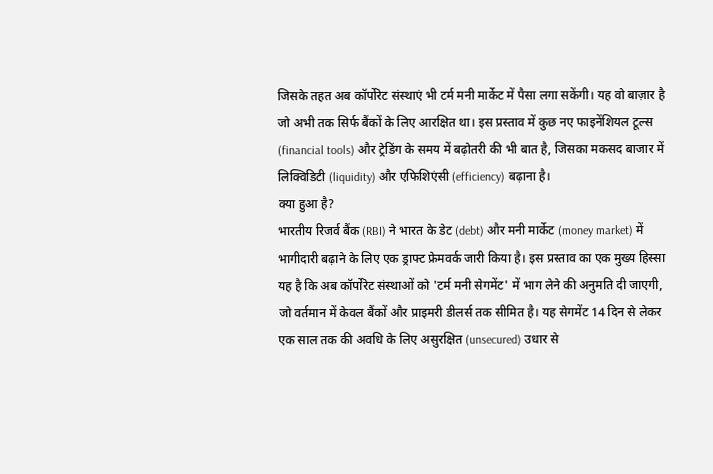जिसके तहत अब कॉर्पोरेट संस्थाएं भी टर्म मनी मार्केट में पैसा लगा सकेंगी। यह वो बाज़ार है जो अभी तक सिर्फ बैंकों के लिए आरक्षित था। इस प्रस्ताव में कुछ नए फाइनेंशियल टूल्स (financial tools) और ट्रेडिंग के समय में बढ़ोतरी की भी बात है, जिसका मकसद बाजार में लिक्विडिटी (liquidity) और एफिशिएंसी (efficiency) बढ़ाना है।
क्या हुआ है?
भारतीय रिजर्व बैंक (RBI) ने भारत के डेट (debt) और मनी मार्केट (money market) में भागीदारी बढ़ाने के लिए एक ड्राफ्ट फ्रेमवर्क जारी किया है। इस प्रस्ताव का एक मुख्य हिस्सा यह है कि अब कॉर्पोरेट संस्थाओं को 'टर्म मनी सेगमेंट' में भाग लेने की अनुमति दी जाएगी, जो वर्तमान में केवल बैंकों और प्राइमरी डीलर्स तक सीमित है। यह सेगमेंट 14 दिन से लेकर एक साल तक की अवधि के लिए असुरक्षित (unsecured) उधार से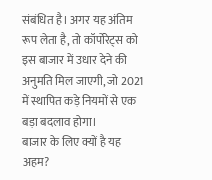संबंधित है। अगर यह अंतिम रूप लेता है, तो कॉर्पोरेट्स को इस बाजार में उधार देने की अनुमति मिल जाएगी, जो 2021 में स्थापित कड़े नियमों से एक बड़ा बदलाव होगा।
बाजार के लिए क्यों है यह अहम?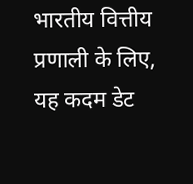भारतीय वित्तीय प्रणाली के लिए, यह कदम डेट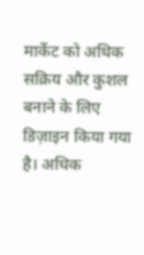मार्केट को अधिक सक्रिय और कुशल बनाने के लिए डिज़ाइन किया गया है। अधिक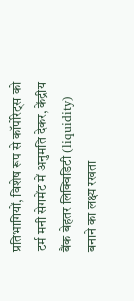प्रतिभागियों, विशेष रूप से कॉर्पोरेट्स को टर्म मनी सेगमेंट में अनुमति देकर, केंद्रीय बैंक बेहतर लिक्विडिटी (liquidity) बनाने का लक्ष्य रखता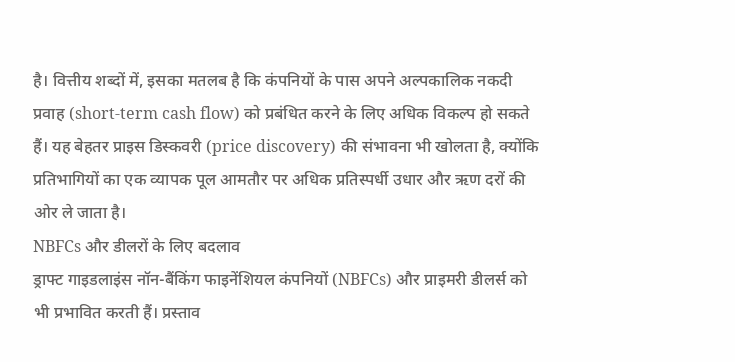है। वित्तीय शब्दों में, इसका मतलब है कि कंपनियों के पास अपने अल्पकालिक नकदी प्रवाह (short-term cash flow) को प्रबंधित करने के लिए अधिक विकल्प हो सकते हैं। यह बेहतर प्राइस डिस्कवरी (price discovery) की संभावना भी खोलता है, क्योंकि प्रतिभागियों का एक व्यापक पूल आमतौर पर अधिक प्रतिस्पर्धी उधार और ऋण दरों की ओर ले जाता है।
NBFCs और डीलरों के लिए बदलाव
ड्राफ्ट गाइडलाइंस नॉन-बैंकिंग फाइनेंशियल कंपनियों (NBFCs) और प्राइमरी डीलर्स को भी प्रभावित करती हैं। प्रस्ताव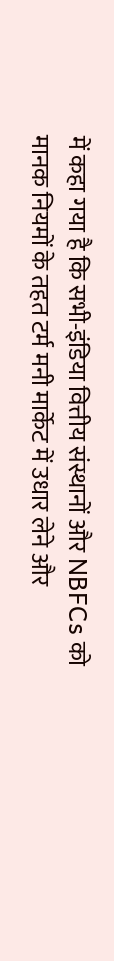में कहा गया है कि सभी-इंडिया वित्तीय संस्थानों और NBFCs को मानक नियमों के तहत टर्म मनी मार्केट में उधार लेने और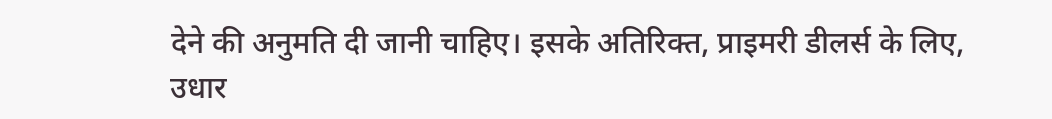देने की अनुमति दी जानी चाहिए। इसके अतिरिक्त, प्राइमरी डीलर्स के लिए, उधार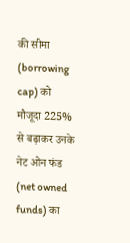की सीमा (borrowing cap) को मौजूदा 225% से बढ़ाकर उनके नेट ओन फंड (net owned funds) का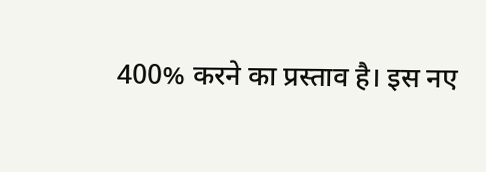400% करने का प्रस्ताव है। इस नए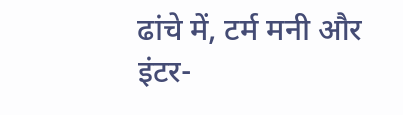ढांचे में, टर्म मनी और इंटर-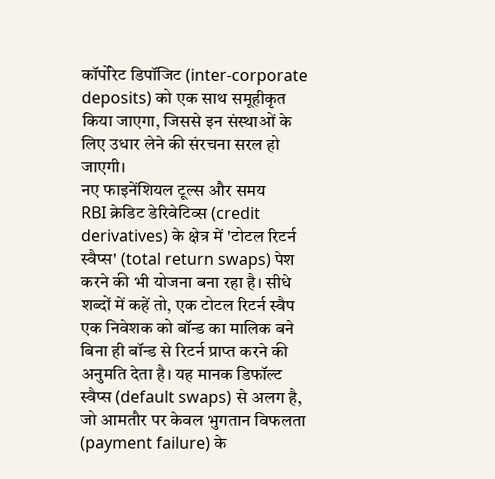कॉर्पोरेट डिपॉजिट (inter-corporate deposits) को एक साथ समूहीकृत किया जाएगा, जिससे इन संस्थाओं के लिए उधार लेने की संरचना सरल हो जाएगी।
नए फाइनेंशियल टूल्स और समय
RBI क्रेडिट डेरिवेटिव्स (credit derivatives) के क्षेत्र में 'टोटल रिटर्न स्वैप्स' (total return swaps) पेश करने की भी योजना बना रहा है। सीधे शब्दों में कहें तो, एक टोटल रिटर्न स्वैप एक निवेशक को बॉन्ड का मालिक बने बिना ही बॉन्ड से रिटर्न प्राप्त करने की अनुमति देता है। यह मानक डिफॉल्ट स्वैप्स (default swaps) से अलग है, जो आमतौर पर केवल भुगतान विफलता (payment failure) के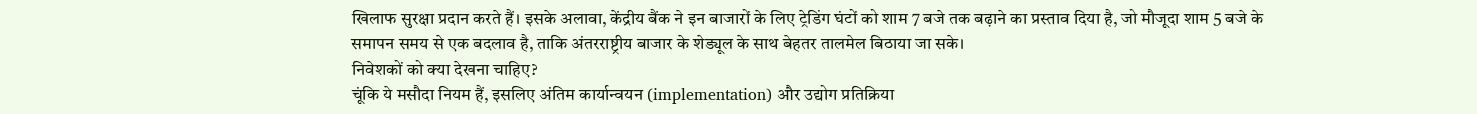खिलाफ सुरक्षा प्रदान करते हैं। इसके अलावा, केंद्रीय बैंक ने इन बाजारों के लिए ट्रेडिंग घंटों को शाम 7 बजे तक बढ़ाने का प्रस्ताव दिया है, जो मौजूदा शाम 5 बजे के समापन समय से एक बदलाव है, ताकि अंतरराष्ट्रीय बाजार के शेड्यूल के साथ बेहतर तालमेल बिठाया जा सके।
निवेशकों को क्या देखना चाहिए?
चूंकि ये मसौदा नियम हैं, इसलिए अंतिम कार्यान्वयन (implementation) और उद्योग प्रतिक्रिया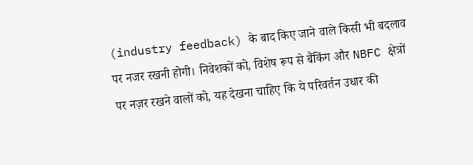(industry feedback) के बाद किए जाने वाले किसी भी बदलाव पर नजर रखनी होगी। निवेशकों को, विशेष रूप से बैंकिंग और NBFC क्षेत्रों पर नज़र रखने वालों को, यह देखना चाहिए कि ये परिवर्तन उधार की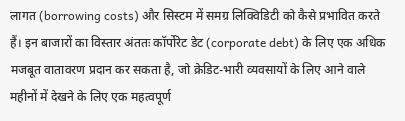लागत (borrowing costs) और सिस्टम में समग्र लिक्विडिटी को कैसे प्रभावित करते हैं। इन बाजारों का विस्तार अंततः कॉर्पोरेट डेट (corporate debt) के लिए एक अधिक मजबूत वातावरण प्रदान कर सकता है, जो क्रेडिट-भारी व्यवसायों के लिए आने वाले महीनों में देखने के लिए एक महत्वपूर्ण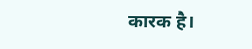कारक है।